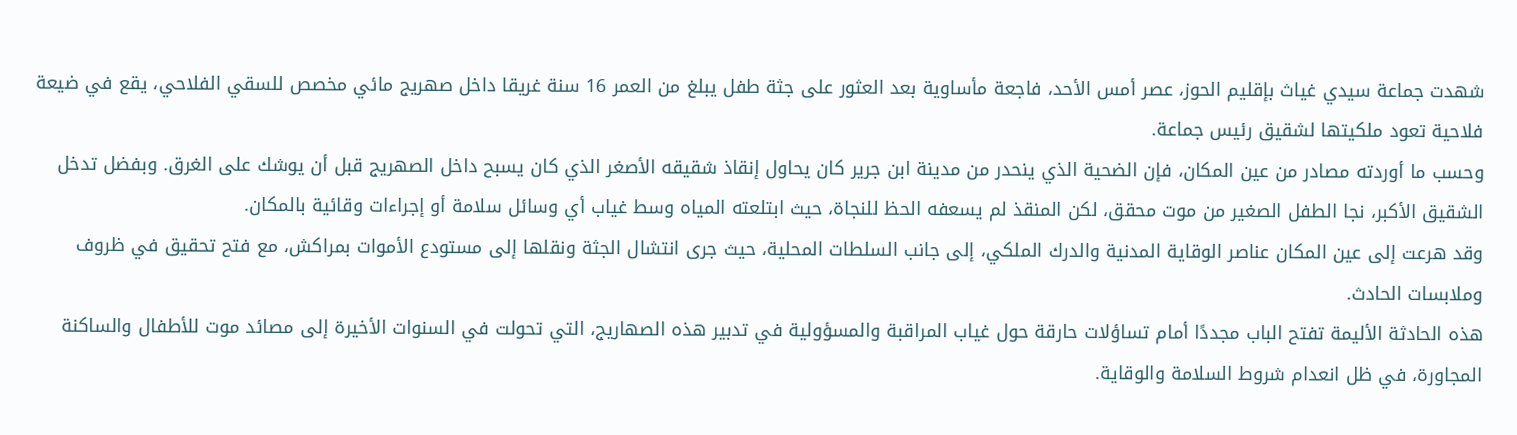شهدت جماعة سيدي غياث بإقليم الحوز، عصر أمس الأحد، فاجعة مأساوية بعد العثور على جثة طفل يبلغ من العمر 16 سنة غريقا داخل صهريج مائي مخصص للسقي الفلاحي، يقع في ضيعة فلاحية تعود ملكيتها لشقيق رئيس جماعة.
وحسب ما أوردته مصادر من عين المكان، فإن الضحية الذي ينحدر من مدينة ابن جرير كان يحاول إنقاذ شقيقه الأصغر الذي كان يسبح داخل الصهريج قبل أن يوشك على الغرق. وبفضل تدخل الشقيق الأكبر، نجا الطفل الصغير من موت محقق، لكن المنقذ لم يسعفه الحظ للنجاة، حيث ابتلعته المياه وسط غياب أي وسائل سلامة أو إجراءات وقائية بالمكان.
وقد هرعت إلى عين المكان عناصر الوقاية المدنية والدرك الملكي، إلى جانب السلطات المحلية، حيث جرى انتشال الجثة ونقلها إلى مستودع الأموات بمراكش، مع فتح تحقيق في ظروف وملابسات الحادث.
هذه الحادثة الأليمة تفتح الباب مجددًا أمام تساؤلات حارقة حول غياب المراقبة والمسؤولية في تدبير هذه الصهاريج، التي تحولت في السنوات الأخيرة إلى مصائد موت للأطفال والساكنة المجاورة، في ظل انعدام شروط السلامة والوقاية.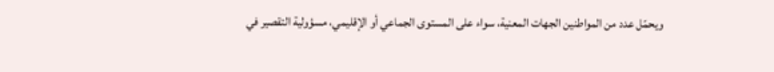ويحمّل عدد من المواطنين الجهات المعنية، سواء على المستوى الجماعي أو الإقليمي، مسؤولية التقصير في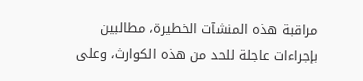مراقبة هذه المنشآت الخطيرة، مطالبين بإجراءات عاجلة للحد من هذه الكوارث، وعلى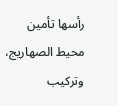رأسها تأمين محيط الصهاريج، وتركيب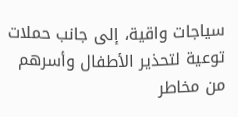سياجات واقية، إلى جانب حملات توعية لتحذير الأطفال وأسرهم من مخاطر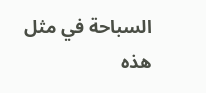السباحة في مثل هذه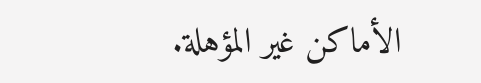الأماكن غير المؤهلة.